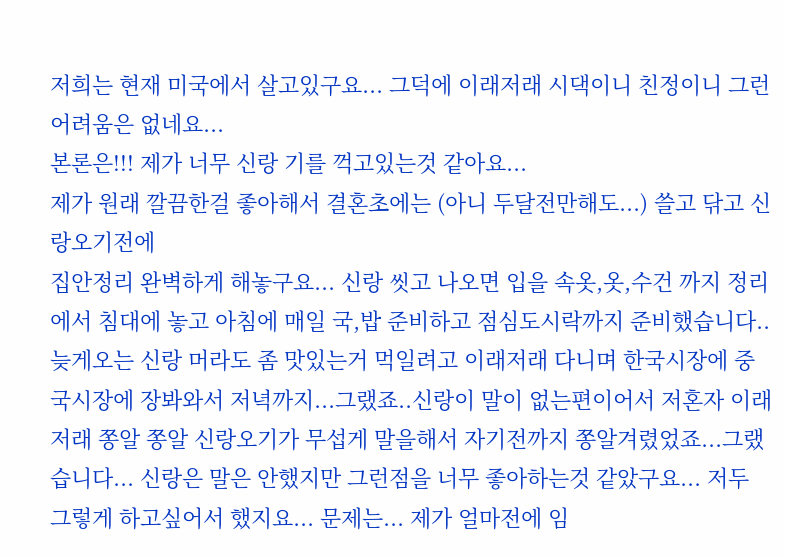저희는 현재 미국에서 살고있구요... 그덕에 이래저래 시댁이니 친정이니 그런어려움은 없네요...
본론은!!! 제가 너무 신랑 기를 꺽고있는것 같아요...
제가 원래 깔끔한걸 좋아해서 결혼초에는 (아니 두달전만해도...) 쓸고 닦고 신랑오기전에
집안정리 완벽하게 해놓구요... 신랑 씻고 나오면 입을 속옷,옷,수건 까지 정리에서 침대에 놓고 아침에 매일 국,밥 준비하고 점심도시락까지 준비했습니다..늦게오는 신랑 머라도 좀 맛있는거 먹일려고 이래저래 다니며 한국시장에 중국시장에 장봐와서 저녁까지...그랬죠..신랑이 말이 없는편이어서 저혼자 이래저래 쫑알 쫑알 신랑오기가 무섭게 말을해서 자기전까지 쫑알겨렸었죠...그랬습니다... 신랑은 말은 안했지만 그런점을 너무 좋아하는것 같았구요... 저두 그렇게 하고싶어서 했지요... 문제는... 제가 얼마전에 임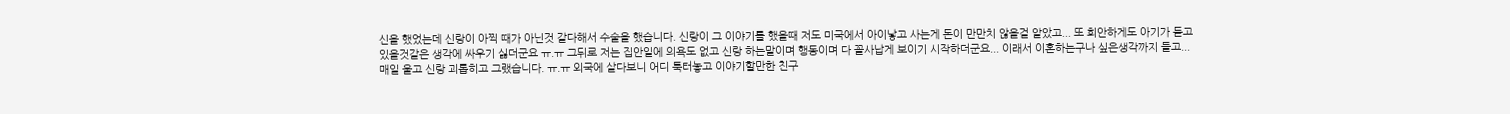신을 했었는데 신랑이 아찍 때가 아닌것 같다해서 수술을 했습니다. 신랑이 그 이야기를 했을때 저도 미국에서 아이낳고 사는게 돈이 만만치 않을걸 알았고... 또 희안하게도 아기가 듣고있을것같은 생각에 싸우기 싫더군요 ㅠ.ㅠ 그뒤로 저는 집안일에 의욕도 없고 신랑 하는말이며 행동이며 다 꼴사납게 보이기 시작하더군요... 이래서 이혼하는구나 싶은생각까지 들고... 매일 울고 신랑 괴롭히고 그랬습니다. ㅠ.ㅠ 외국에 살다보니 어디 툭터놓고 이야기할만한 친구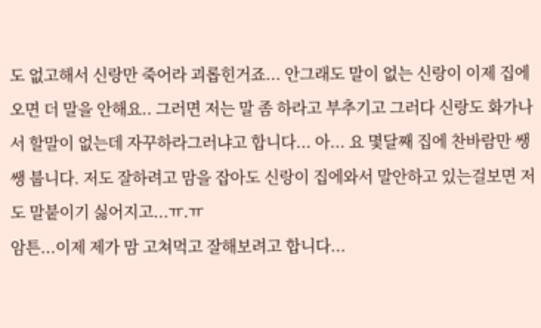도 없고해서 신랑만 죽어라 괴롭힌거죠... 안그래도 말이 없는 신랑이 이제 집에오면 더 말을 안해요.. 그러면 저는 말 좀 하라고 부추기고 그러다 신랑도 화가나서 할말이 없는데 자꾸하라그러냐고 합니다... 아... 요 몇달째 집에 찬바람만 쌩쌩 붑니다. 저도 잘하려고 맘을 잡아도 신랑이 집에와서 말안하고 있는걸보면 저도 말붙이기 싫어지고...ㅠ.ㅠ
암튼...이제 제가 맘 고쳐먹고 잘해보려고 합니다...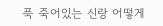푹 죽어있는 신랑 어떻게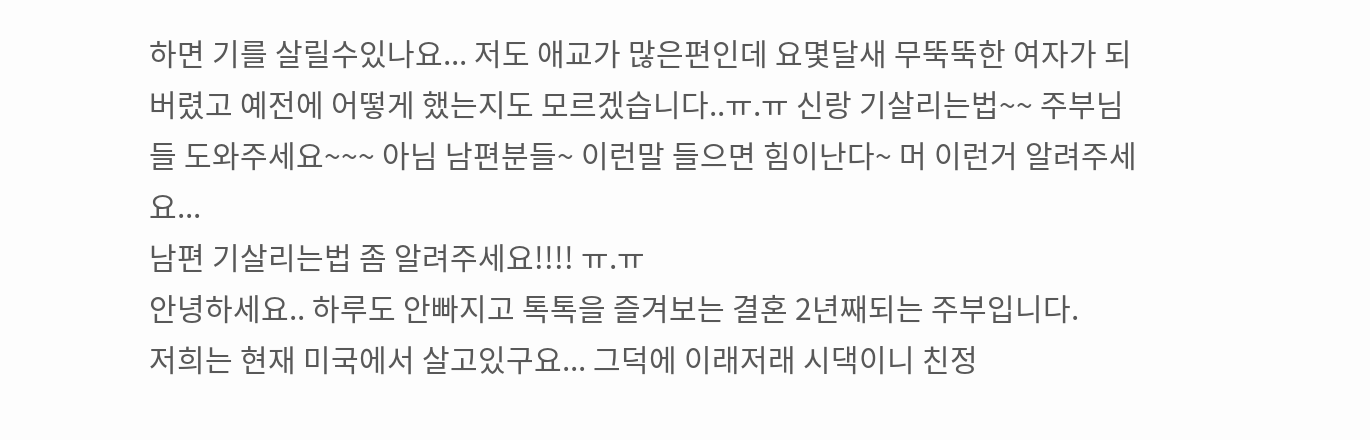하면 기를 살릴수있나요... 저도 애교가 많은편인데 요몇달새 무뚝뚝한 여자가 되버렸고 예전에 어떻게 했는지도 모르겠습니다..ㅠ.ㅠ 신랑 기살리는법~~ 주부님들 도와주세요~~~ 아님 남편분들~ 이런말 들으면 힘이난다~ 머 이런거 알려주세요...
남편 기살리는법 좀 알려주세요!!!! ㅠ.ㅠ
안녕하세요.. 하루도 안빠지고 톡톡을 즐겨보는 결혼 2년째되는 주부입니다.
저희는 현재 미국에서 살고있구요... 그덕에 이래저래 시댁이니 친정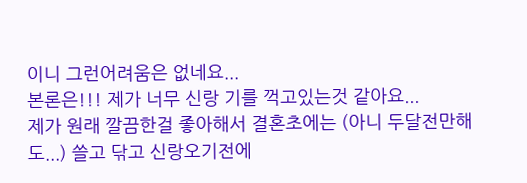이니 그런어려움은 없네요...
본론은!!! 제가 너무 신랑 기를 꺽고있는것 같아요...
제가 원래 깔끔한걸 좋아해서 결혼초에는 (아니 두달전만해도...) 쓸고 닦고 신랑오기전에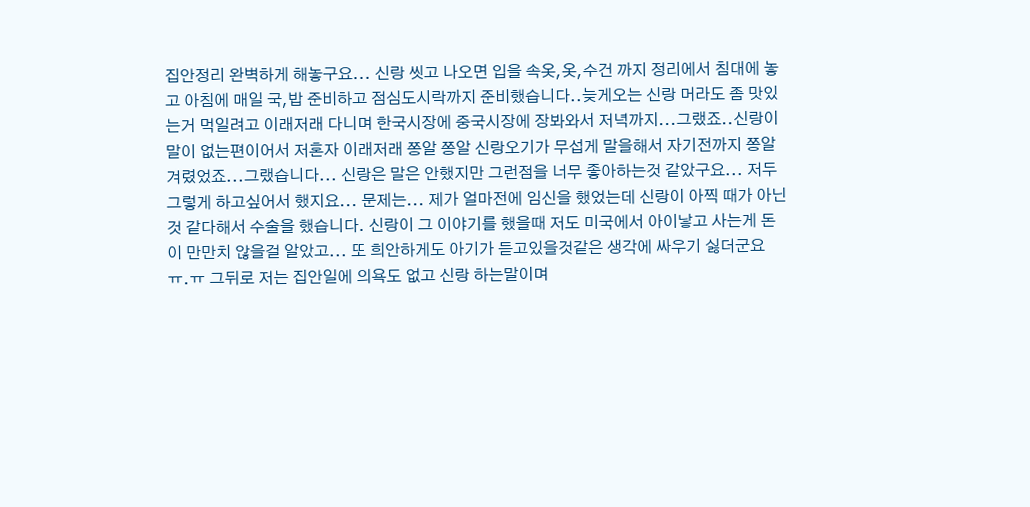집안정리 완벽하게 해놓구요... 신랑 씻고 나오면 입을 속옷,옷,수건 까지 정리에서 침대에 놓고 아침에 매일 국,밥 준비하고 점심도시락까지 준비했습니다..늦게오는 신랑 머라도 좀 맛있는거 먹일려고 이래저래 다니며 한국시장에 중국시장에 장봐와서 저녁까지...그랬죠..신랑이 말이 없는편이어서 저혼자 이래저래 쫑알 쫑알 신랑오기가 무섭게 말을해서 자기전까지 쫑알겨렸었죠...그랬습니다... 신랑은 말은 안했지만 그런점을 너무 좋아하는것 같았구요... 저두 그렇게 하고싶어서 했지요... 문제는... 제가 얼마전에 임신을 했었는데 신랑이 아찍 때가 아닌것 같다해서 수술을 했습니다. 신랑이 그 이야기를 했을때 저도 미국에서 아이낳고 사는게 돈이 만만치 않을걸 알았고... 또 희안하게도 아기가 듣고있을것같은 생각에 싸우기 싫더군요 ㅠ.ㅠ 그뒤로 저는 집안일에 의욕도 없고 신랑 하는말이며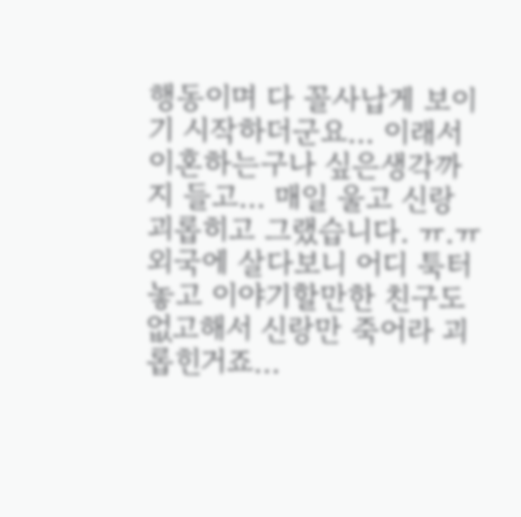행동이며 다 꼴사납게 보이기 시작하더군요... 이래서 이혼하는구나 싶은생각까지 들고... 매일 울고 신랑 괴롭히고 그랬습니다. ㅠ.ㅠ 외국에 살다보니 어디 툭터놓고 이야기할만한 친구도 없고해서 신랑만 죽어라 괴롭힌거죠...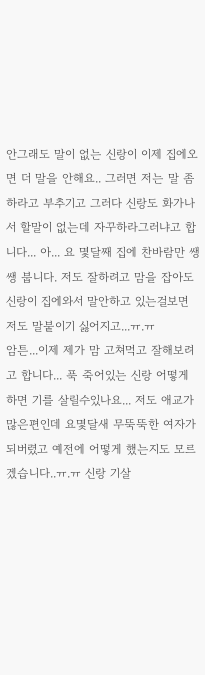안그래도 말이 없는 신랑이 이제 집에오면 더 말을 안해요.. 그러면 저는 말 좀 하라고 부추기고 그러다 신랑도 화가나서 할말이 없는데 자꾸하라그러냐고 합니다... 아... 요 몇달째 집에 찬바람만 쌩쌩 붑니다. 저도 잘하려고 맘을 잡아도 신랑이 집에와서 말안하고 있는걸보면 저도 말붙이기 싫어지고...ㅠ.ㅠ
암튼...이제 제가 맘 고쳐먹고 잘해보려고 합니다... 푹 죽어있는 신랑 어떻게 하면 기를 살릴수있나요... 저도 애교가 많은편인데 요몇달새 무뚝뚝한 여자가 되버렸고 예전에 어떻게 했는지도 모르겠습니다..ㅠ.ㅠ 신랑 기살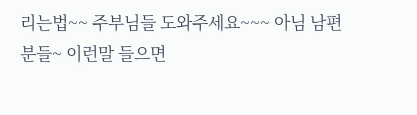리는법~~ 주부님들 도와주세요~~~ 아님 남편분들~ 이런말 들으면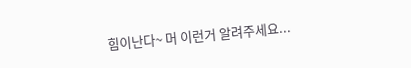힘이난다~ 머 이런거 알려주세요...